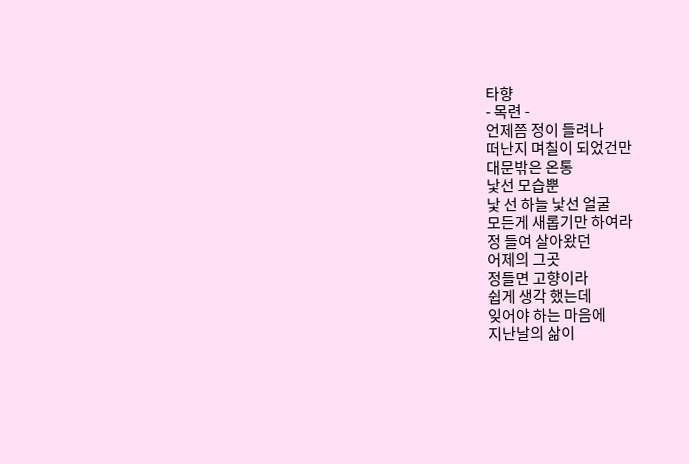타향
- 목련 -
언제쯤 정이 들려나
떠난지 며칠이 되었건만
대문밖은 온통
낯선 모습뿐
낯 선 하늘 낯선 얼굴
모든게 새롭기만 하여라
정 들여 살아왔던
어제의 그곳
정들면 고향이라
쉽게 생각 했는데
잊어야 하는 마음에
지난날의 삶이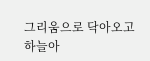그리움으로 닥아오고
하늘아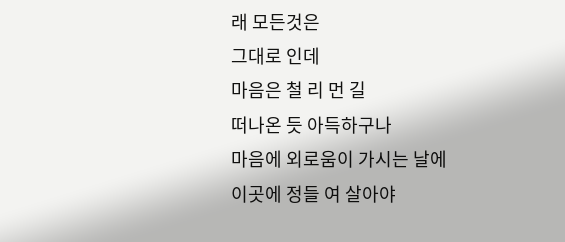래 모든것은
그대로 인데
마음은 철 리 먼 길
떠나온 듯 아득하구나
마음에 외로움이 가시는 날에
이곳에 정들 여 살아야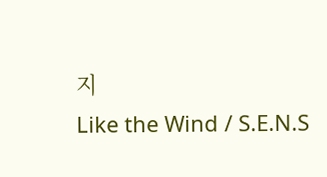지
Like the Wind / S.E.N.S